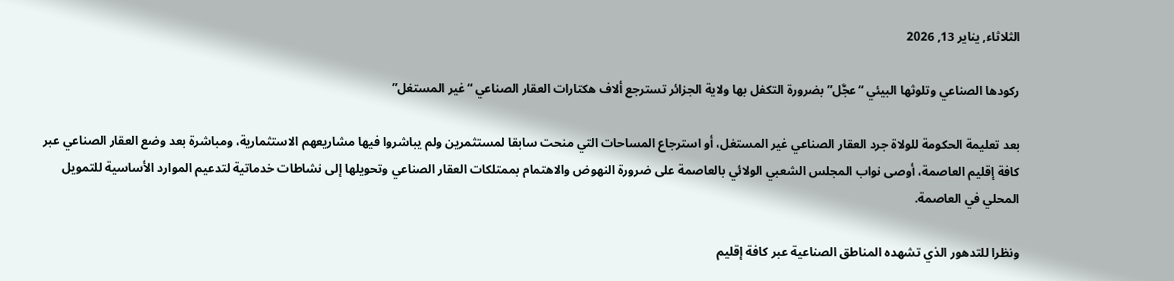الثلاثاء, يناير 13, 2026

ركودها الصناعي وتلوثها البيئي “عجَّل” بضرورة التكفل بها ولاية الجزائر تسترجع ألاف هكتارات العقار الصناعي “غير المستغل”

بعد تعليمة الحكومة للولاة جرد العقار الصناعي غير المستغل، أو استرجاع المساحات التي منحت سابقا لمستثمرين ولم يباشروا فيها مشاريعهم الاستثمارية، ومباشرة بعد وضع العقار الصناعي عبر كافة إقليم العاصمة، أوصى نواب المجلس الشعبي الولائي بالعاصمة على ضرورة النهوض والاهتمام بممتلكات العقار الصناعي وتحويلها إلى نشاطات خدماتية لتدعيم الموارد الأساسية للتمويل المحلي في العاصمة.

ونظرا للتدهور الذي تشهده المناطق الصناعية عبر كافة إقليم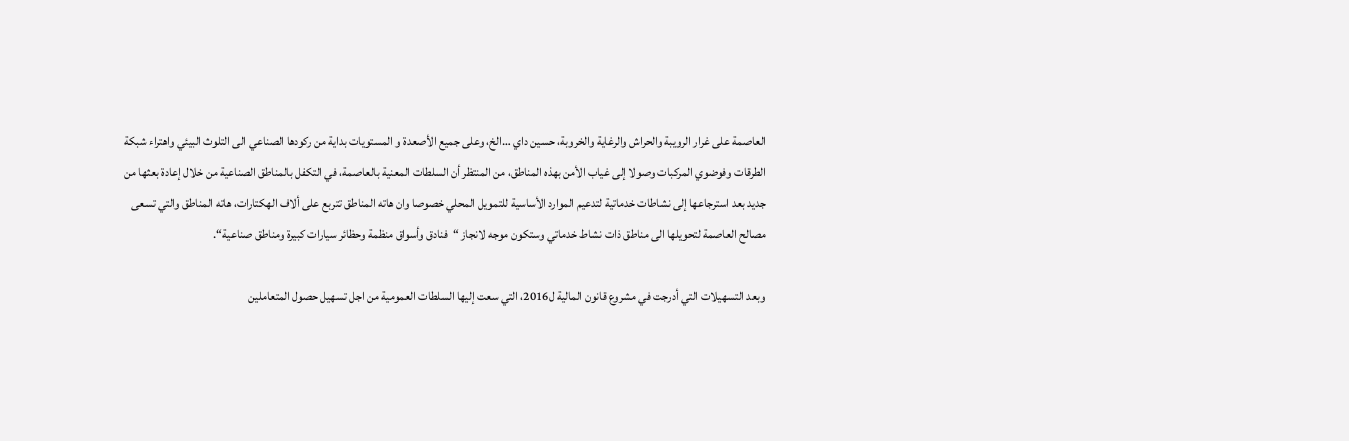العاصمة على غرار الرويبة والحراش والرغاية والخروبة، حسين داي …الخ، وعلى جميع الأصعدة و المستويات بداية من ركودها الصناعي الى التلوث البيئي واهتراء شبكة الطرقات وفوضوي المركبات وصولا إلى غياب الأمن بهذه المناطق، من المنتظر أن السلطات المعنية بالعاصمة، في التكفل بالمناطق الصناعية من خلال إعادة بعثها من جديد بعد استرجاعها إلى نشاطات خدماتية لتدعيم الموارد الأساسية للتمويل المحلي خصوصا وان هاته المناطق تتربع على ألاف الهكتارات، هاته المناطق والتي تسعى مصالح العاصمة لتحويلها الى مناطق ذات نشاط خدماتي وستكون موجه لانجاز “فنادق وأسواق منظمة وحظائر سيارات كبيرة ومناطق صناعية“.

وبعد التسهيلات التي أدرجت في مشروع قانون المالية ل2016، التي سعت إليها السلطات العمومية من اجل تسهيل حصول المتعاملين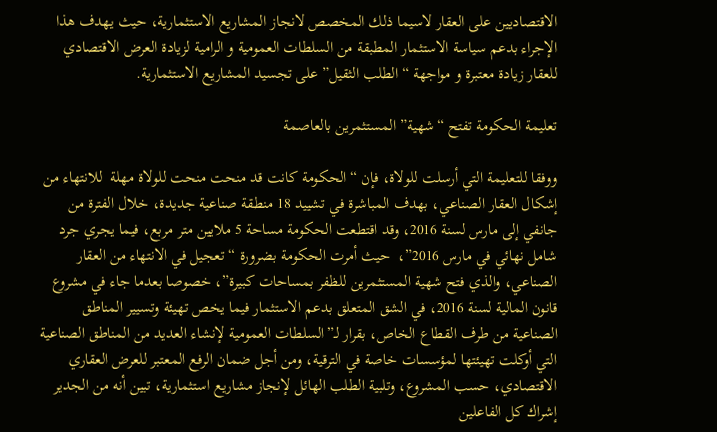الاقتصاديين على العقار لاسيما ذلك المخصص لانجاز المشاريع الاستثمارية، حيث يهدف هذا الإجراء بدعم سياسة الاستثمار المطبقة من السلطات العمومية و الرامية لزيادة العرض الاقتصادي للعقار زيادة معتبرة و مواجهة “الطلب الثقيل” على تجسيد المشاريع الاستثمارية.

تعليمة الحكومة تفتح “شهية” المستثمرين بالعاصمة

ووفقا للتعليمة التي أرسلت للولاة، فإن “الحكومة كانت قد منحت منحت للولاة مهلة  للانتهاء من إشكال العقار الصناعي، بهدف المباشرة في تشييد 18 منطقة صناعية جديدة، خلال الفترة من جانفي إلى مارس لسنة 2016، وقد اقتطعت الحكومة مساحة 5 ملايين متر مربع، فيما يجري جرد شامل نهائي في مارس 2016”،  حيث أمرت الحكومة بضرورة “تعجيل في الانتهاء من العقار الصناعي، والذي فتح شهية المستثمرين للظفر بمساحات كبيرة”، خصوصا بعدما جاء في مشروع قانون المالية لسنة 2016، في الشق المتعلق بدعم الاستثمار فيما يخص تهيئة وتسيير المناطق الصناعية من طرف القطاع الخاص، بقرار لـ”السلطات العمومية لإنشاء العديد من المناطق الصناعية التي أوكلت تهيئتها لمؤسسات خاصة في الترقية، ومن أجل ضمان الرفع المعتبر للعرض العقاري الاقتصادي، حسب المشروع، وتلبية الطلب الهائل لإنجاز مشاريع استثمارية، تبين أنه من الجدير إشراك كل الفاعلين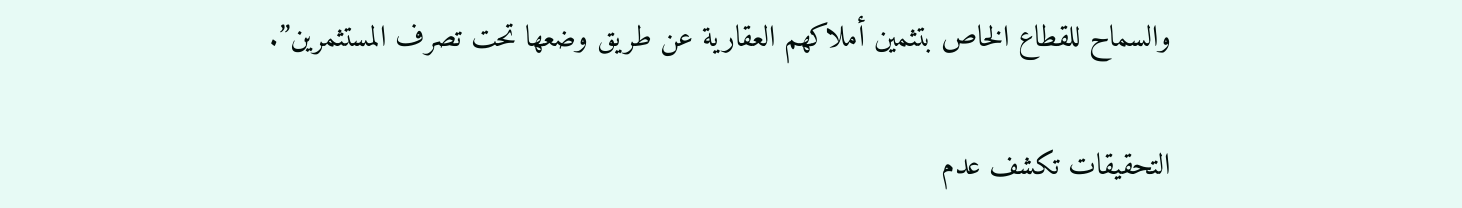والسماح للقطاع الخاص بتثمين أملاكهم العقارية عن طريق وضعها تحت تصرف المستثمرين”.

التحقيقات تكشف عدم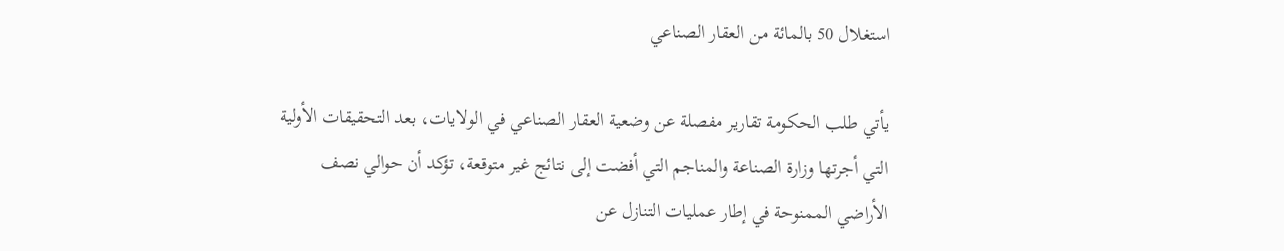استغلال 50 بالمائة من العقار الصناعي

يأتي طلب الحكومة تقارير مفصلة عن وضعية العقار الصناعي في الولايات، بعد التحقيقات الأولية التي أجرتها وزارة الصناعة والمناجم التي أفضت إلى نتائج غير متوقعة، تؤكد أن حوالي نصف الأراضي الممنوحة في إطار عمليات التنازل عن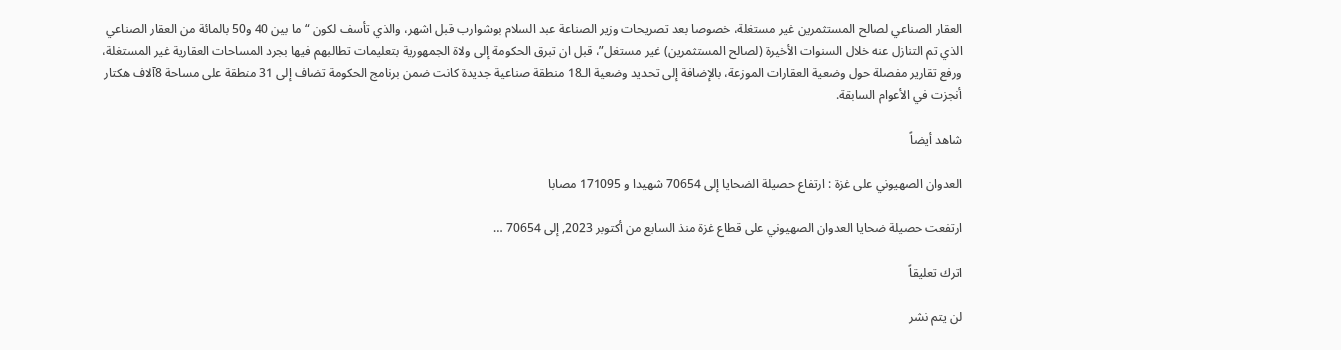العقار الصناعي لصالح المستثمرين غير مستغلة، خصوصا بعد تصريحات وزير الصناعة عبد السلام بوشوارب قبل اشهر، والذي تأسف لكون “ما بين 40 و50 بالمائة من العقار الصناعي الذي تم التنازل عنه خلال السنوات الأخيرة (لصالح المستثمرين) غير مستغل”، قبل ان تبرق الحكومة إلى ولاة الجمهورية بتعليمات تطالبهم فيها بجرد المساحات العقارية غير المستغلة، ورفع تقارير مفصلة حول وضعية العقارات الموزعة، بالإضافة إلى تحديد وضعية الـ18 منطقة صناعية جديدة كانت ضمن برنامج الحكومة تضاف إلى 31 منطقة على مساحة 8آلاف هكتار أنجزت في الأعوام السابقة.

شاهد أيضاً

العدوان الصهيوني على غزة : ارتفاع حصيلة الضحايا إلى 70654 شهيدا و 171095 مصابا

ارتفعت حصيلة ضحايا العدوان الصهيوني على قطاع غزة منذ السابع من أكتوبر 2023, إلى 70654 …

اترك تعليقاً

لن يتم نشر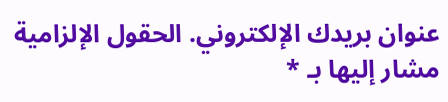عنوان بريدك الإلكتروني. الحقول الإلزامية مشار إليها بـ *